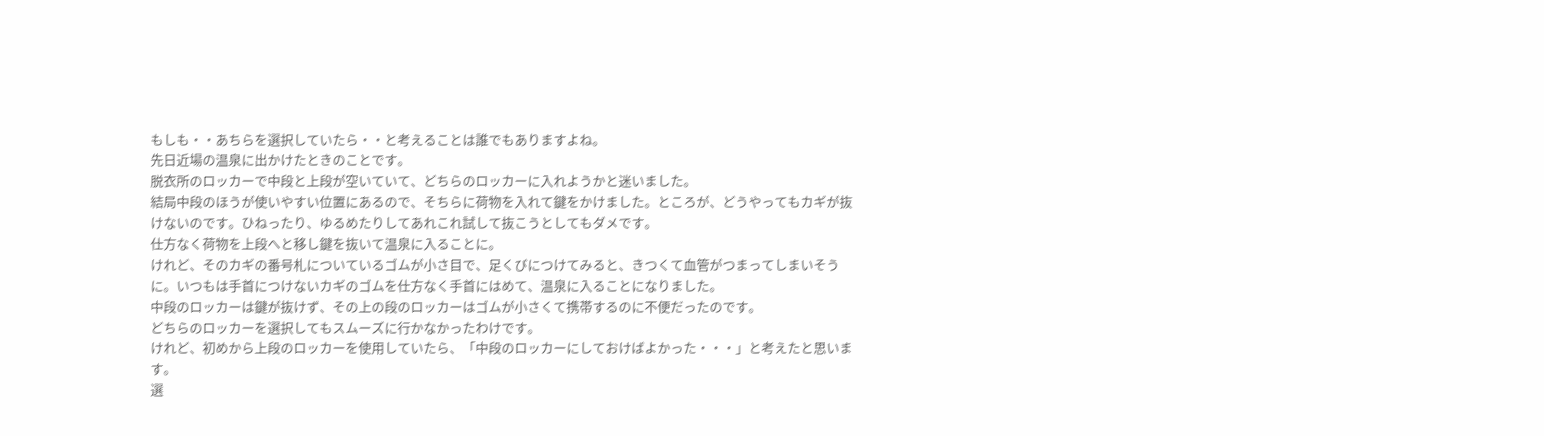もしも・・あちらを選択していたら・・と考えることは誰でもありますよね。
先日近場の温泉に出かけたときのことです。
脱衣所のロッカーで中段と上段が空いていて、どちらのロッカーに入れようかと迷いました。
結局中段のほうが使いやすい位置にあるので、そちらに荷物を入れて鍵をかけました。ところが、どうやってもカギが抜けないのです。ひねったり、ゆるめたりしてあれこれ試して抜こうとしてもダメです。
仕方なく荷物を上段へと移し鍵を抜いて温泉に入ることに。
けれど、そのカギの番号札についているゴムが小さ目で、足くびにつけてみると、きつくて血管がつまってしまいそうに。いつもは手首につけないカギのゴムを仕方なく手首にはめて、温泉に入ることになりました。
中段のロッカーは鍵が抜けず、その上の段のロッカーはゴムが小さくて携帯するのに不便だったのです。
どちらのロッカーを選択してもスムーズに行かなかったわけです。
けれど、初めから上段のロッカーを使用していたら、「中段のロッカーにしておけばよかった・・・」と考えたと思います。
選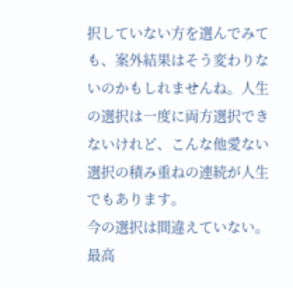択していない方を選んでみても、案外結果はそう変わりないのかもしれませんね。人生の選択は一度に両方選択できないけれど、こんな他愛ない選択の積み重ねの連続が人生でもあります。
今の選択は間違えていない。最高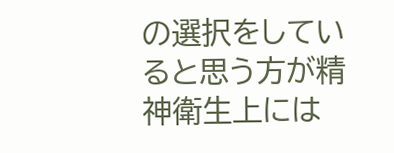の選択をしていると思う方が精神衛生上には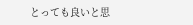とっても良いと思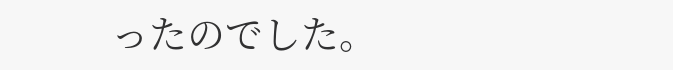ったのでした。